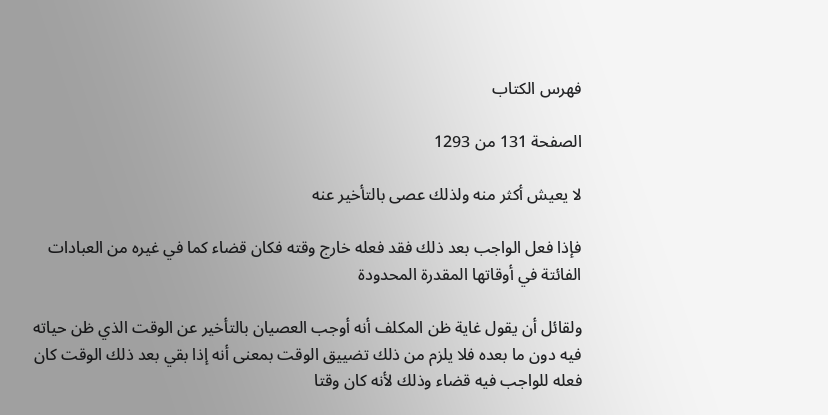فهرس الكتاب

الصفحة 131 من 1293

لا يعيش أكثر منه ولذلك عصى بالتأخير عنه

فإذا فعل الواجب بعد ذلك فقد فعله خارج وقته فكان قضاء كما في غيره من العبادات الفائتة في أوقاتها المقدرة المحدودة

ولقائل أن يقول غاية ظن المكلف أنه أوجب العصيان بالتأخير عن الوقت الذي ظن حياته فيه دون ما بعده فلا يلزم من ذلك تضييق الوقت بمعنى أنه إذا بقي بعد ذلك الوقت كان فعله للواجب فيه قضاء وذلك لأنه كان وقتا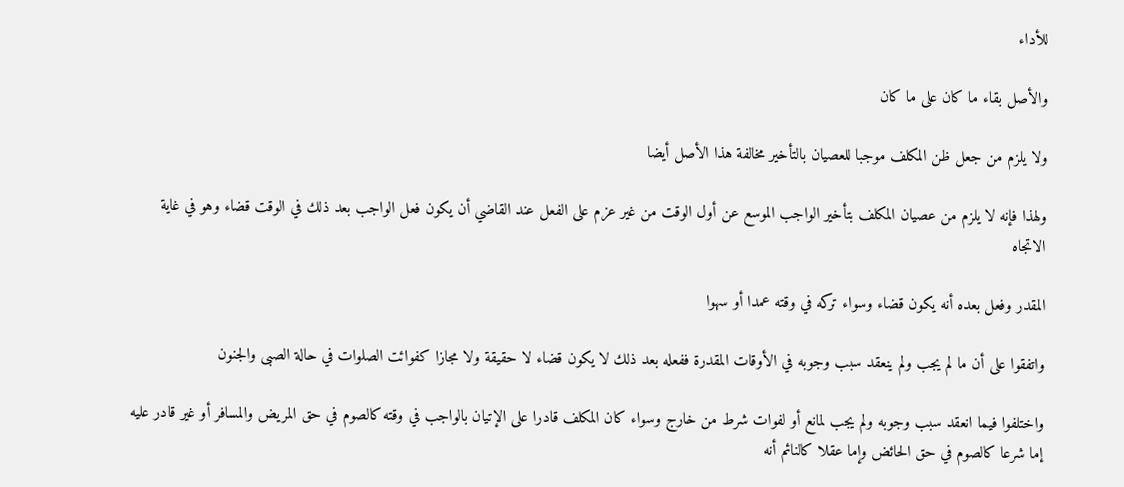للأداء

والأصل بقاء ما كان على ما كان

ولا يلزم من جعل ظن المكلف موجبا للعصيان بالتأخير مخالفة هذا الأصل أيضا

ولهذا فإنه لا يلزم من عصيان المكلف بتأخير الواجب الموسع عن أول الوقت من غير عزم على الفعل عند القاضي أن يكون فعل الواجب بعد ذلك في الوقت قضاء وهو في غاية الاتجاه

المقدر وفعل بعده أنه يكون قضاء وسواء تركه في وقته عمدا أو سهوا

واتفقوا على أن ما لم يجب ولم ينعقد سبب وجوبه في الأوقات المقدرة ففعله بعد ذلك لا يكون قضاء لا حقيقة ولا مجازا كفوائت الصلوات في حالة الصبى والجنون

واختلفوا فيما انعقد سبب وجوبه ولم يجب لمانع أو لفوات شرط من خارج وسواء كان المكلف قادرا على الإتيان بالواجب في وقته كالصوم في حق المريض والمسافر أو غير قادر عليه إما شرعا كالصوم في حق الحائض وإما عقلا كالنائم أنه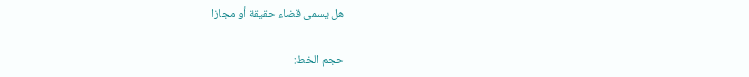هل يسمى قضاء حقيقة أو مجازا

حجم الخط: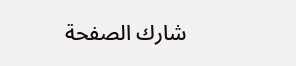شارك الصفحة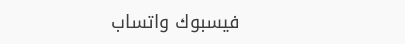فيسبوك واتساب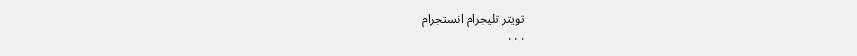تويتر تليجرام انستجرام
. . .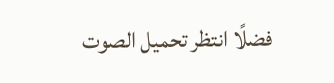فضلًا انتظر تحميل الصوت